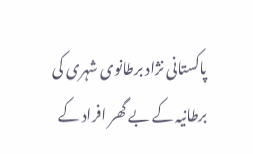پاکستانی نژاد برطانوی شہری کی برطانیہ کے بے گھر افراد کے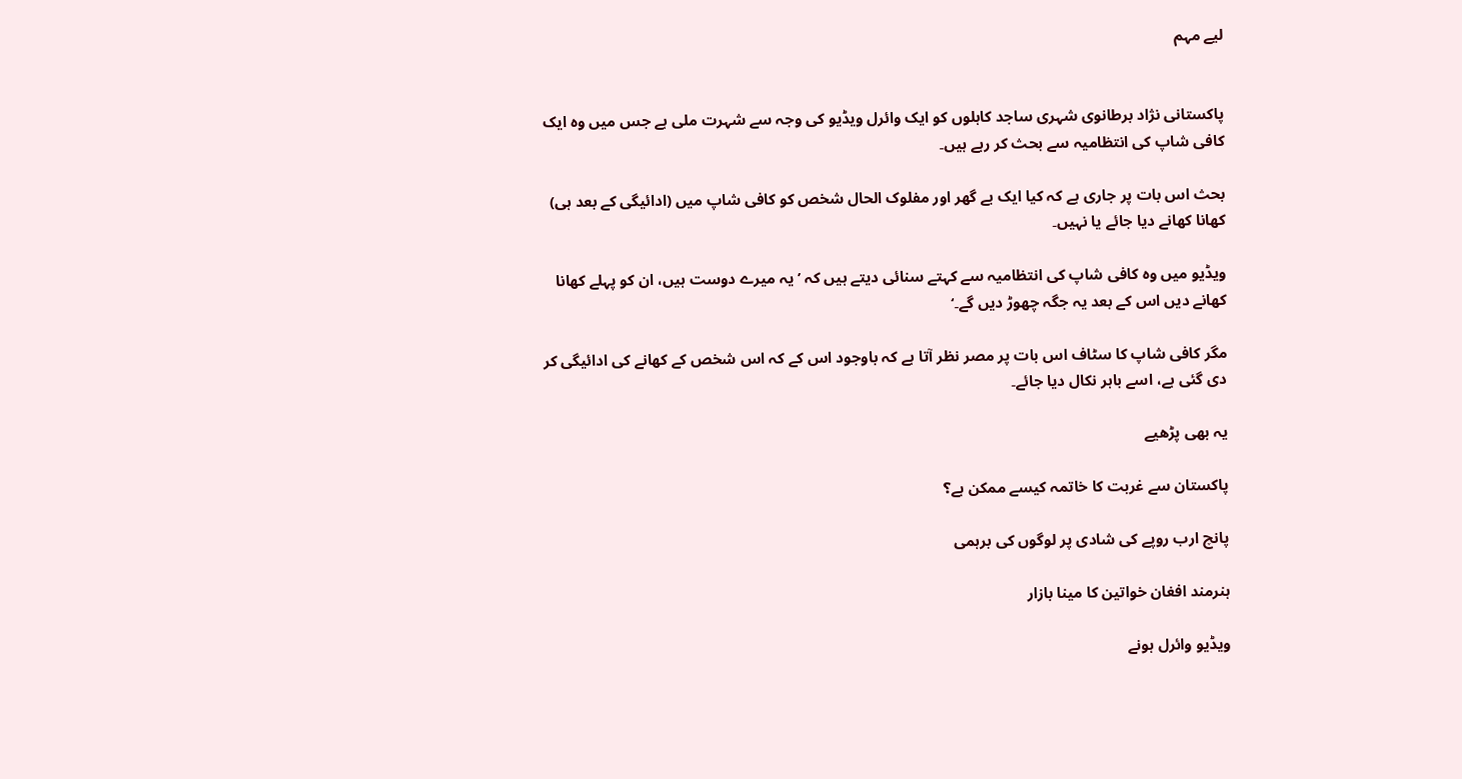لیے مہم


پاکستانی نژاد برطانوی شہری ساجد کاہلوں کو ایک وائرل ویڈیو کی وجہ سے شہرت ملی ہے جس میں وہ ایک کافی شاپ کی انتظامیہ سے بحث کر رہے ہیں۔

بحث اس بات پر جاری ہے کہ کیا ایک بے گھر اور مفلوک الحال شخص کو کافی شاپ میں (ادائیگی کے بعد ہی) کھانا کھانے دیا جائے یا نہیں۔

ویڈیو میں وہ کافی شاپ کی انتظامیہ سے کہتے سنائی دیتے ہیں کہ ’یہ میرے دوست ہیں، ان کو پہلے کھانا کھانے دیں اس کے بعد یہ جگہ چھوڑ دیں گے۔‘

مگر کافی شاپ کا سٹاف اس بات پر مصر نظر آتا ہے کہ باوجود اس کے کہ اس شخص کے کھانے کی ادائیگی کر دی گئی ہے، اسے باہر نکال دیا جائے۔

یہ بھی پڑھیے

پاکستان سے غربت کا خاتمہ کیسے ممکن ہے؟

پانچ ارب روپے کی شادی پر لوگوں کی برہمی

ہنرمند افغان خواتین کا مینا بازار

ویڈیو وائرل ہونے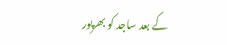کے بعد ساجد کو بھرپور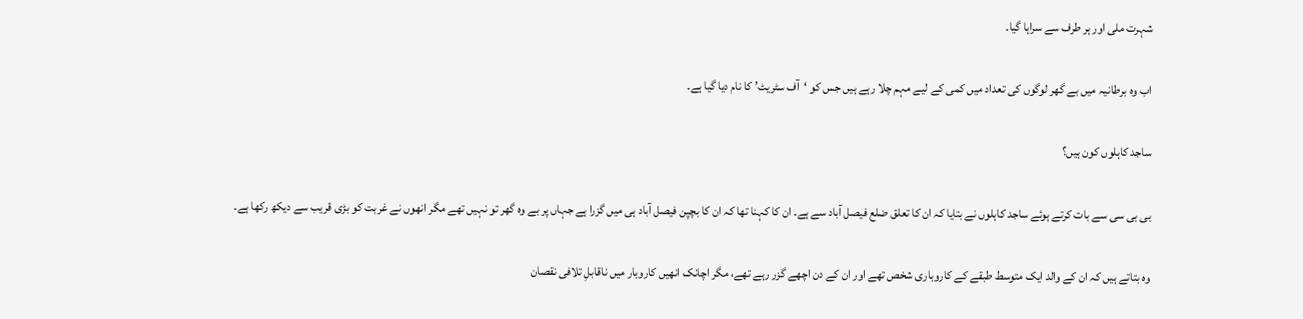شہرت ملی اور ہر طرف سے سراہا گیا۔

اب وہ برطانیہ میں بے گھر لوگوں کی تعداد میں کمی کے لیے مہم چلا رہے ہیں جس کو ‘آف سٹریٹ’ کا نام دیا گیا ہے۔

ساجد کاہلوں کون ہیں؟

بی بی سی سے بات کرتے ہوئے ساجد کاہلوں نے بتایا کہ ان کا تعلق ضلع فیصل آباد سے ہے۔ ان کا کہنا تھا کہ ان کا بچپن فیصل آباد ہی میں گزرا ہے جہاں پر بے وہ گھر تو نہیں تھے مگر انھوں نے غربت کو بڑی قریب سے دیکھ رکھا ہے۔

وہ بتاتے ہیں کہ ان کے والد ایک متوسط طبقے کے کاروباری شخص تھے اور ان کے دن اچھے گزر رہے تھے، مگر اچانک انھیں کاروبار میں ناقابلِ تلافی نقصان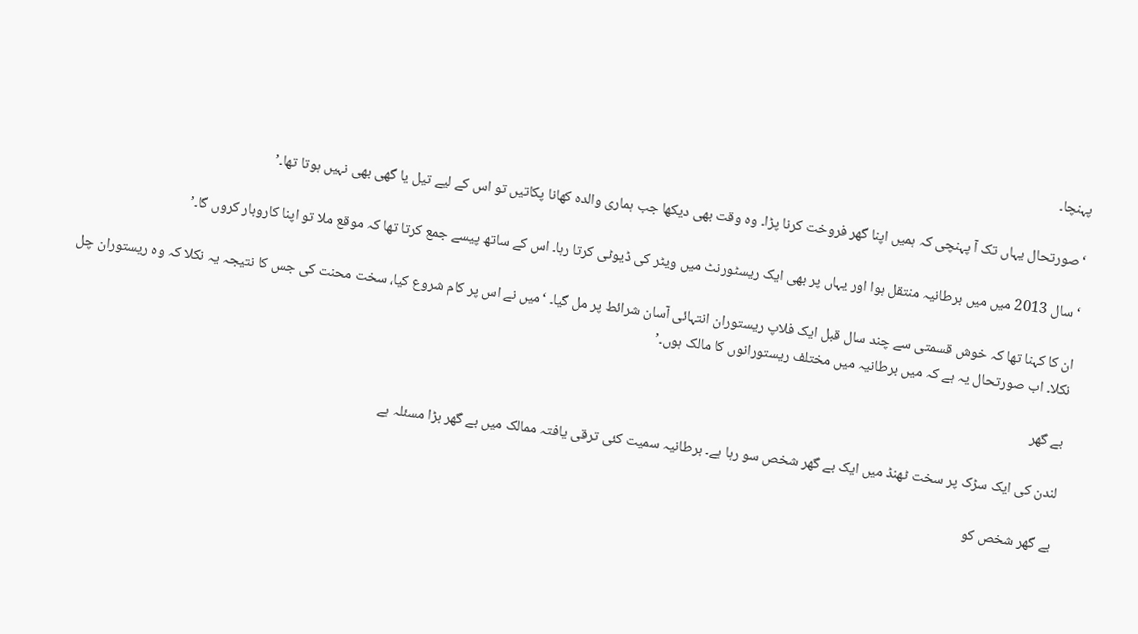پہنچا۔

‘صورتحال یہاں تک آ پہنچی کہ ہمیں اپنا گھر فروخت کرنا پڑا۔ وہ وقت بھی دیکھا جب ہماری والدہ کھانا پکاتیں تو اس کے لیے تیل یا گھی بھی نہیں ہوتا تھا۔’

‘سال 2013 میں میں برطانیہ منتقل ہوا اور یہاں پر بھی ایک ریسٹورنٹ میں ویٹر کی ڈیوٹی کرتا رہا۔ اس کے ساتھ پیسے جمع کرتا تھا کہ موقع ملا تو اپنا کاروبار کروں گا۔’

ان کا کہنا تھا کہ خوش قسمتی سے چند سال قبل ایک فلاپ ریستوران انتہائی آسان شرائط پر مل گیا۔ ‘میں نے اس پر کام شروع کیا، سخت محنت کی جس کا نتیجہ یہ نکلا کہ وہ ریستوران چل نکلا۔ اب صورتحال یہ ہے کہ میں برطانیہ میں مختلف ریستورانوں کا مالک ہوں۔’

بے گھر

لندن کی ایک سڑک پر سخت ٹھنڈ میں ایک بے گھر شخص سو رہا ہے۔ برطانیہ سمیت کئی ترقی یافتہ ممالک میں بے گھر بڑا مسئلہ ہے

بے گھر شخص کو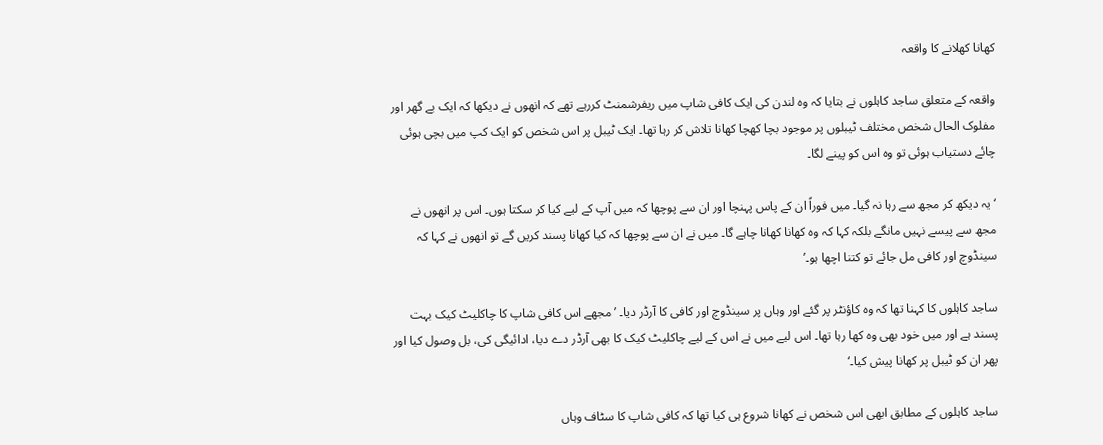کھانا کھلانے کا واقعہ

واقعہ کے متعلق ساجد کاہلوں نے بتایا کہ وہ لندن کی ایک کافی شاپ میں ریفرشمنٹ کررہے تھے کہ انھوں نے دیکھا کہ ایک بے گھر اور مفلوک الحال شخص مختلف ٹیبلوں پر موجود بچا کھچا کھانا تلاش کر رہا تھا۔ ایک ٹیبل پر اس شخص کو ایک کپ میں بچی ہوئی چائے دستیاب ہوئی تو وہ اس کو پینے لگا۔

‘یہ دیکھ کر مجھ سے رہا نہ گیا۔ میں فوراً ان کے پاس پہنچا اور ان سے پوچھا کہ میں آپ کے لیے کیا کر سکتا ہوں۔ اس پر انھوں نے مجھ سے پیسے نہیں مانگے بلکہ کہا کہ وہ کھانا کھانا چاہے گا۔ میں نے ان سے پوچھا کہ کیا کھانا پسند کریں گے تو انھوں نے کہا کہ سینڈوچ اور کافی مل جائے تو کتنا اچھا ہو۔’

ساجد کاہلوں کا کہنا تھا کہ وہ کاؤنٹر پر گئے اور وہاں پر سینڈوچ اور کافی کا آرڈر دیا۔ ’مجھے اس کافی شاپ کا چاکلیٹ کیک بہت پسند ہے اور میں خود بھی وہ کھا رہا تھا۔ اس لیے میں نے اس کے لیے چاکلیٹ کیک کا بھی آرڈر دے دیا، ادائیگی کی، بل وصول کیا اور پھر ان کو ٹیبل پر کھانا پیش کیا۔‘

ساجد کاہلوں کے مطابق ابھی اس شخص نے کھانا شروع ہی کیا تھا کہ کافی شاپ کا سٹاف وہاں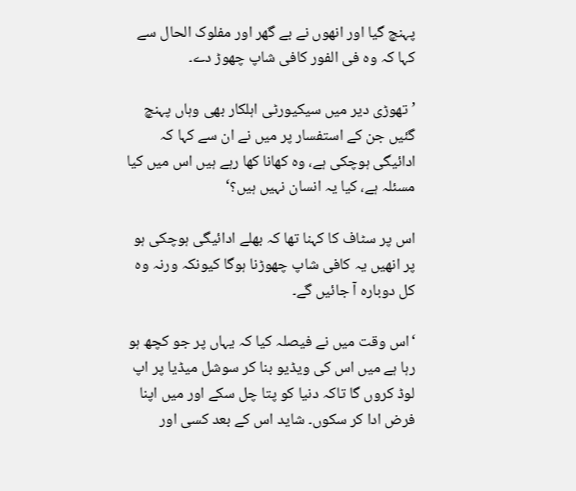پہنچ گیا اور انھوں نے بے گھر اور مفلوک الحال سے کہا کہ وہ فی الفور کافی شاپ چھوڑ دے۔

’تھوڑی دیر میں سیکیورٹی اہلکار بھی وہاں پہنچ گئیں جن کے استفسار پر میں نے ان سے کہا کہ ادائیگی ہوچکی ہے، وہ کھانا کھا رہے ہیں اس میں کیا مسئلہ ہے، کیا یہ انسان نہیں ہیں؟‘

اس پر سٹاف کا کہنا تھا کہ بھلے ادائیگی ہوچکی ہو پر انھیں یہ کافی شاپ چھوڑنا ہوگا کیونکہ ورنہ وہ کل دوبارہ آ جائیں گے۔

‘اس وقت میں نے فیصلہ کیا کہ یہاں پر جو کچھ ہو رہا ہے میں اس کی ویڈیو بنا کر سوشل میڈیا پر اپ لوڈ کروں گا تاکہ دنیا کو پتا چل سکے اور میں اپنا فرض ادا کر سکوں۔ شاید اس کے بعد کسی اور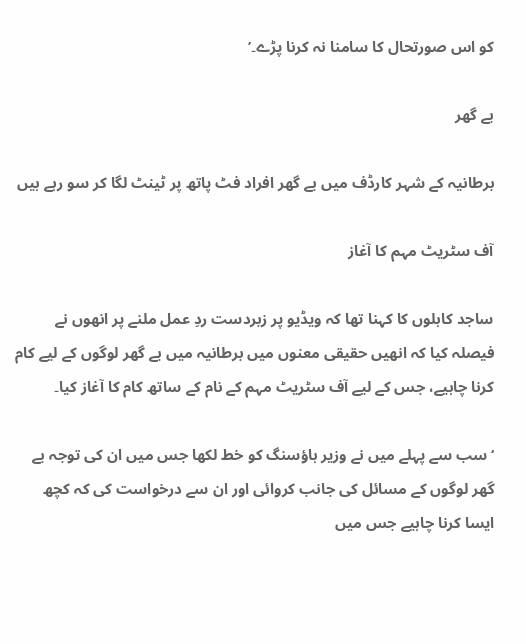کو اس صورتحال کا سامنا نہ کرنا پڑے۔’

بے گھر

برطانیہ کے شہر کارڈف میں بے گھر افراد فٹ پاتھ پر ٹینٹ لگا کر سو رہے ہیں

آف سٹریٹ مہم کا آغاز

ساجد کاہلوں کا کہنا تھا کہ ویڈیو پر زبردست ردِ عمل ملنے پر انھوں نے فیصلہ کیا کہ انھیں حقیقی معنوں میں برطانیہ میں بے گھر لوگوں کے لیے کام کرنا چاہیے، جس کے لیے آف سٹریٹ مہم کے نام کے ساتھ کام کا آغاز کیا۔

‘سب سے پہلے میں نے وزیر ہاؤسنگ کو خط لکھا جس میں ان کی توجہ بے گھر لوگوں کے مسائل کی جانب کروائی اور ان سے درخواست کی کہ کچھ ایسا کرنا چاہیے جس میں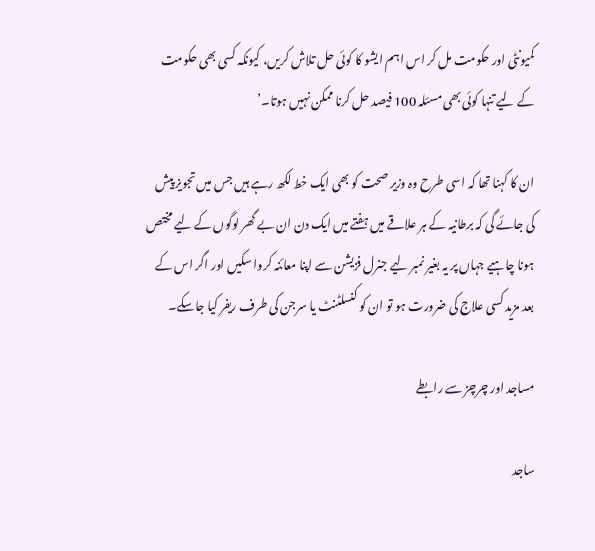کمیونٹی اور حکومت مل کر اس اہم ایشو کا کوئی حل تلاش کریں، کیونکہ کسی بھی حکومت کے لیے تنہا کوئی بھی مسئلہ 100 فیصد حل کرنا ممکن نہیں ہوتا۔’

ان کا کہنا تھا کہ اسی طرح وہ وزیر صحت کو بھی ایک خط لکھ رہے ہیں جس میں تجویز پیش کی جائے گی کہ برطانیہ کے ہر علاقے میں ہفتے میں ایک دن ان بے گھر لوگوں کے لیے مختص ہونا چاہیے جہاں پر یہ بغیر نمبر لیے جنرل فزیشن سے اپنا معائنہ کروا سکیں اور اگر اس کے بعد مزید کسی علاج کی ضرورت ہو تو ان کو کنسلٹنٹ یا سرجن کی طرف ریفر کیا جاسکے۔

مساجد اور چرچز سے رابطے

ساجد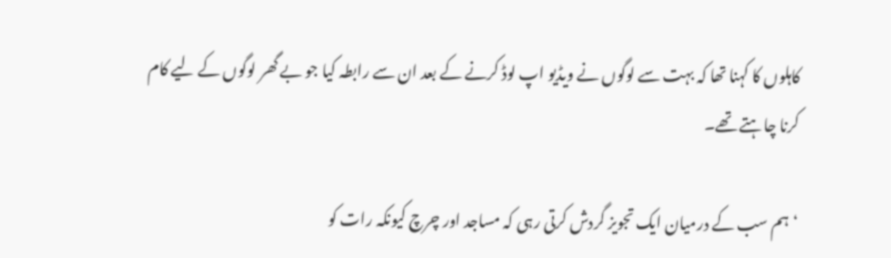کاہلوں کا کہنا تھا کہ بہت سے لوگوں نے ویڈیو اپ لوڈ کرنے کے بعد ان سے رابطہ کیا جو بے گھر لوگوں کے لیے کام کرنا چاہتے تھے۔

‘ہم سب کے درمیان ایک تجویز گردش کرتی رہی کہ مساجد اور چرچ کیونکہ رات کو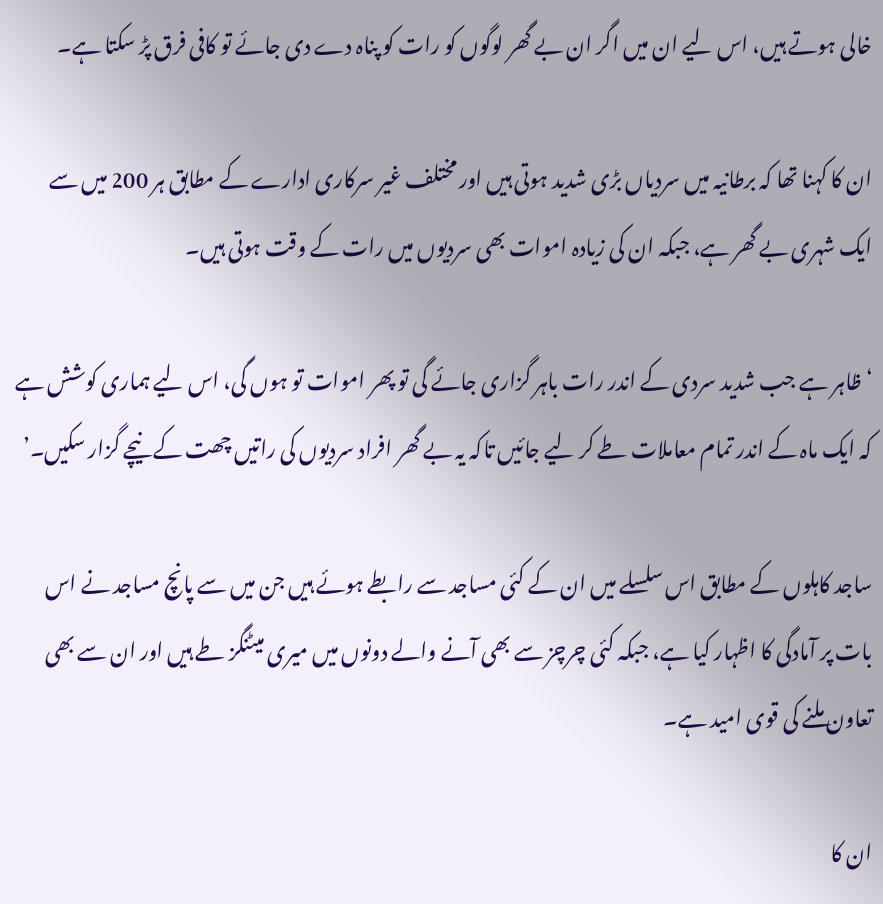خالی ہوتے ہیں، اس لیے ان میں اگر ان بے گھر لوگوں کو رات کو پناہ دے دی جائے تو کافی فرق پڑ سکتا ہے۔

ان کا کہنا تھا کہ برطانیہ میں سردیاں بڑی شدید ہوتی ہیں اور مختلف غیر سرکاری ادارے کے مطابق ہر 200 میں سے ایک شہری بے گھر ہے، جبکہ ان کی زیادہ اموات بھی سردیوں میں رات کے وقت ہوتی ہیں۔

‘ظاہر ہے جب شدید سردی کے اندر رات باہر گزاری جائے گی تو پھر اموات تو ہوں گی، اس لیے ہماری کوشش ہے کہ ایک ماہ کے اندر تمام معاملات طے کر لیے جائیں تاکہ یہ بے گھر افراد سردیوں کی راتیں چھت کے نیچے گزار سکیں۔’

ساجد کاہلوں کے مطابق اس سلسلے میں ان کے کئی مساجد سے رابطے ہوئے ہیں جن میں سے پانچ مساجد نے اس بات پر آمادگی کا اظہار کیا ہے، جبکہ کئی چرچز سے بھی آنے والے دونوں میں میری میٹنگز طے ہیں اور ان سے بھی تعاون ملنے کی قوی امید ہے۔

ان کا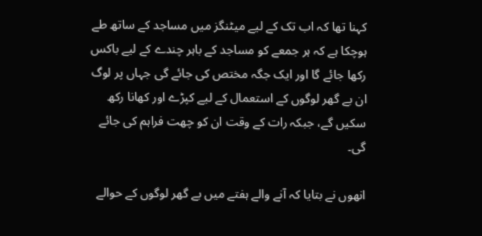کہنا تھا کہ اب تک کے لیے میٹنگز میں مساجد کے ساتھ طے ہوچکا ہے کہ ہر جمعے کو مساجد کے باہر چندے کے لیے باکس رکھا جائے گا اور ایک جگہ مختص کی جائے گی جہاں پر لوگ ان بے گھر لوگوں کے استعمال کے لیے کپڑے اور کھانا رکھ سکیں گے، جبکہ رات کے وقت ان کو چھت فراہم کی جائے گی۔

انھوں نے بتایا کہ آنے والے ہفتے میں بے گھر لوگوں کے حوالے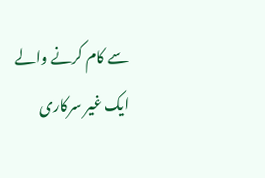سے کام کرنے والے ایک غیر سرکاری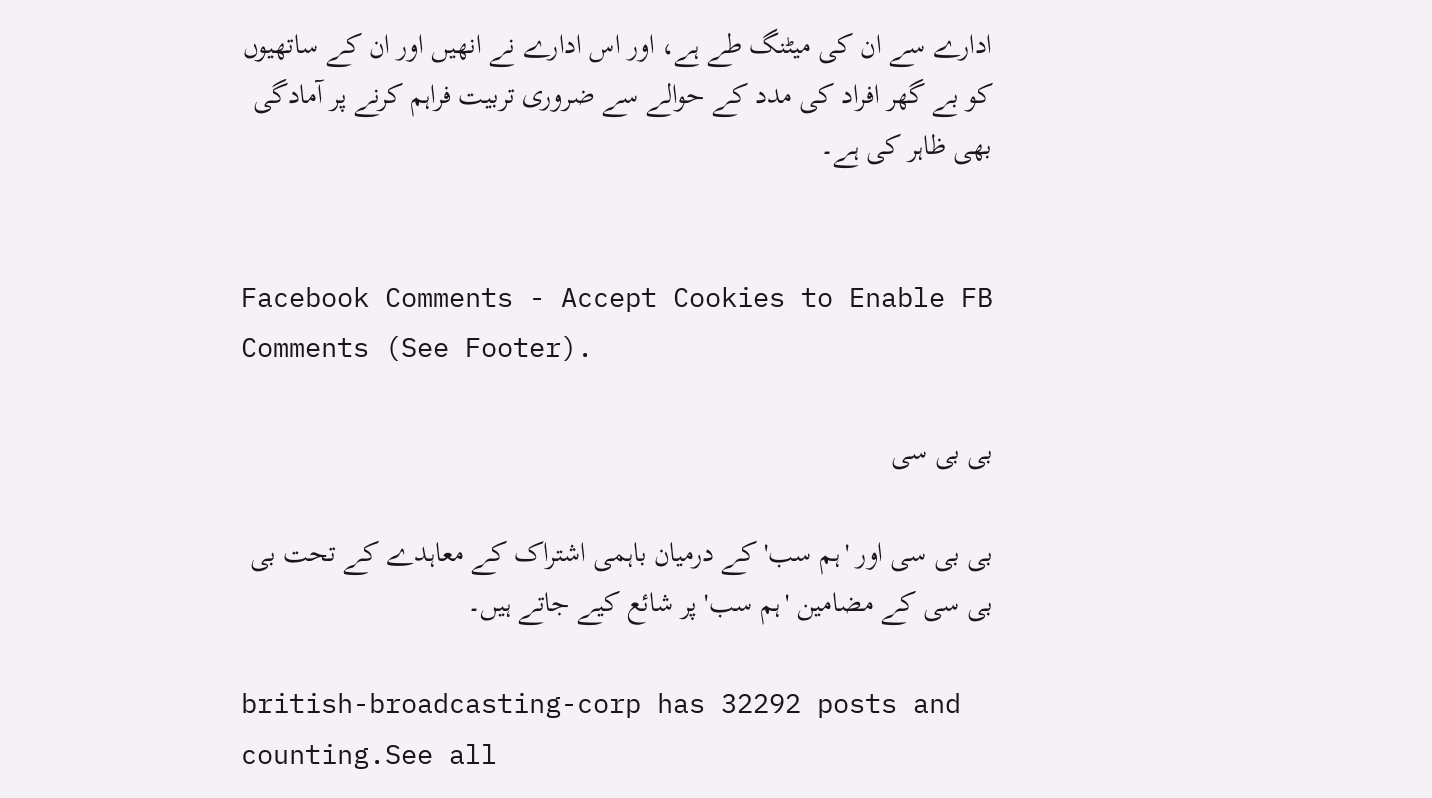ادارے سے ان کی میٹنگ طے ہے، اور اس ادارے نے انھیں اور ان کے ساتھیوں کو بے گھر افراد کی مدد کے حوالے سے ضروری تربیت فراہم کرنے پر آمادگی بھی ظاہر کی ہے۔


Facebook Comments - Accept Cookies to Enable FB Comments (See Footer).

بی بی سی

بی بی سی اور 'ہم سب' کے درمیان باہمی اشتراک کے معاہدے کے تحت بی بی سی کے مضامین 'ہم سب' پر شائع کیے جاتے ہیں۔

british-broadcasting-corp has 32292 posts and counting.See all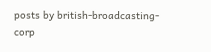posts by british-broadcasting-corp